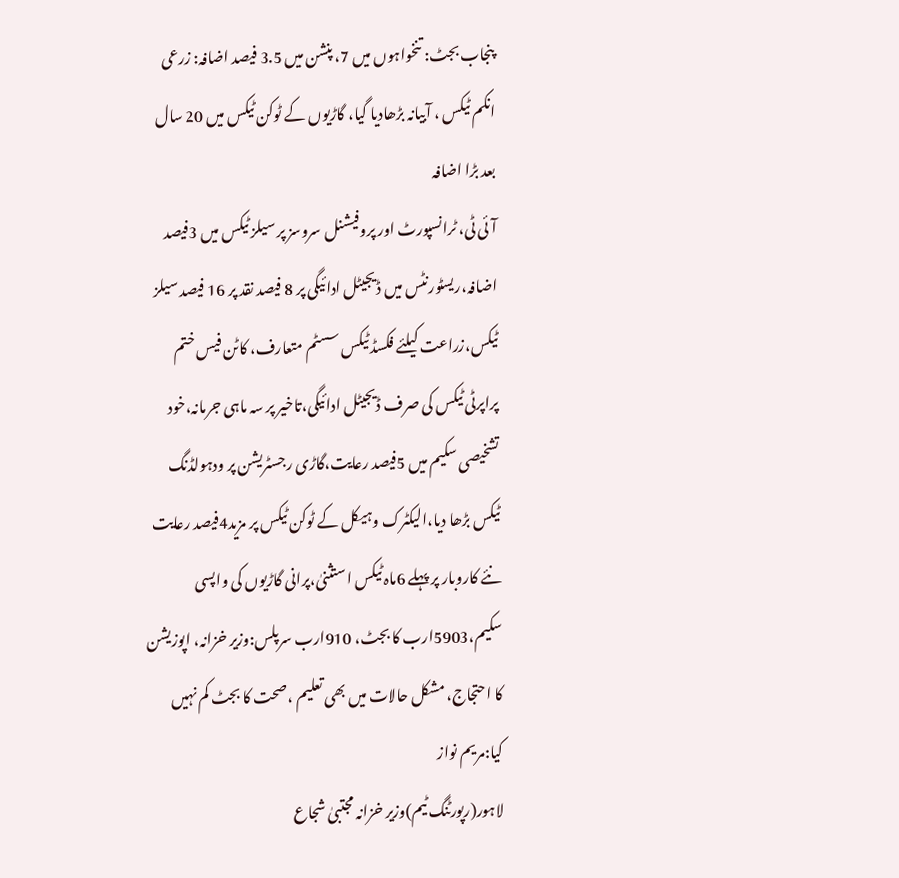پنجاب بجٹ: تنخواہوں میں 7، پنشن میں 3.5 فیصد اضافہ: زرعی انکم ٹیکس ، آبیانہ بڑھادیا گیا، گاڑیوں کے ٹوکن ٹیکس میں 20 سال بعد بڑا اضافہ
آئی ٹی، ٹرانسپورٹ اور پروفیشنل سروسز پر سیلز ٹیکس میں 3فیصد اضافہ،ریسٹورنٹس میں ڈیجیٹل ادائیگی پر 8 فیصد نقد پر 16 فیصد سیلز ٹیکس،زراعت کیلئے فکسڈ ٹیکس سسٹم متعارف، کاٹن فیس ختم پراپرٹی ٹیکس کی صرف ڈیجیٹل ادائیگی،تاخیر پر سہ ماہی جرمانہ،خود تشخیصی سکیم میں 5فیصد رعایت،گاڑی رجسٹریشن پر ودہولڈنگ ٹیکس بڑھا دیا،الیکٹرک وہیکل کے ٹوکن ٹیکس پر مزید4فیصد رعایت نئے کاروبار پر پہلے 6ماہ ٹیکس استثنیٰ،پرانی گاڑیوں کی واپسی سکیم،5903ارب کا بجٹ، 910ارب سرپلس:وزیر خزانہ، اپوزیشن کا احتجاج، مشکل حالات میں بھی تعلیم ،صحت کا بجٹ کم نہیں کیا:مریم نواز
لاہور(رپورٹنگ ٹیم)وزیر خزانہ مجتبیٰ شجاع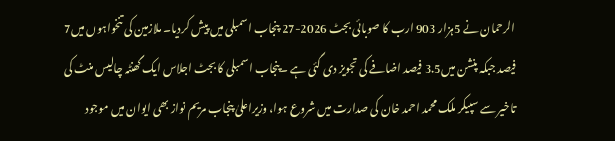الرحمان نے 5ہزار 903 ارب کا صوبائی بجٹ 2026-27 پنجاب اسمبلی میں پیش کردیا۔ ملازمین کی تنخواہوں میں7 فیصد جبکہ پنشن میں3.5 فیصد اضافے کی تجویز دی گئی ہے ۔پنجاب اسمبلی کا بجٹ اجلاس ایک گھنٹہ چالیس منٹ کی تاخیر سے سپیکر ملک محمد احمد خان کی صدارت میں شروع ہوا، وزیراعلیٰ پنجاب مریم نواز بھی ایوان میں موجود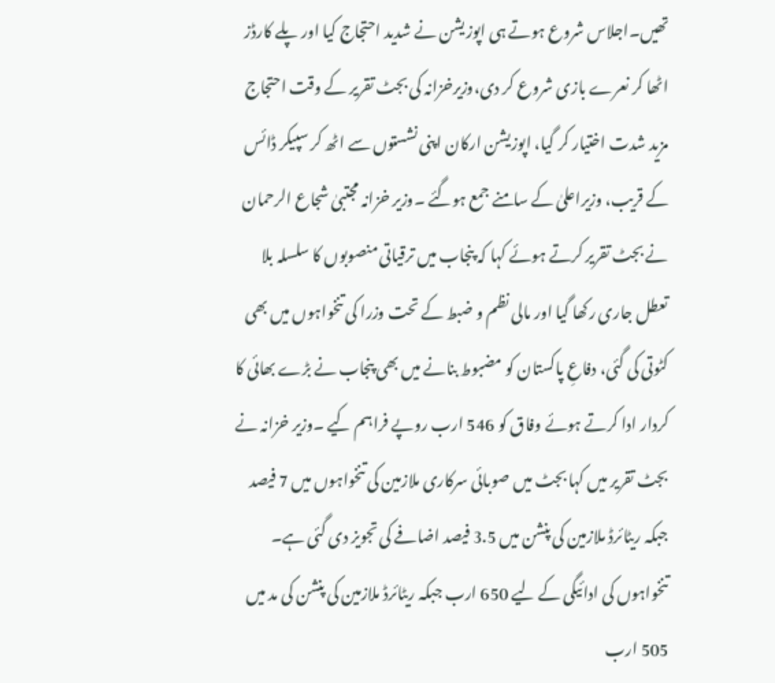تھیں۔اجلاس شروع ہوتے ہی اپوزیشن نے شدید احتجاج کیا اور پلے کارڈز اٹھا کر نعرے بازی شروع کر دی،وزیرخزانہ کی بجٹ تقریر کے وقت احتجاج مزید شدت اختیار کر گیا، اپوزیشن ارکان اپنی نشستوں سے اٹھ کر سپیکر ڈائس کے قریب، وزیراعلیٰ کے سامنے جمع ہوگئے ۔وزیر خزانہ مجتبیٰ شجاع الرحمان نے بجٹ تقریر کرتے ہوئے کہا کہ پنجاب میں ترقیاتی منصوبوں کا سلسلہ بلا تعطل جاری رکھا گیا اور مالی نظم و ضبط کے تحت وزرا کی تنخواہوں میں بھی کٹوتی کی گئی، دفاعِ پاکستان کو مضبوط بنانے میں بھی پنجاب نے بڑے بھائی کا کردار ادا کرتے ہوئے وفاق کو 546 ارب روپے فراہم کیے ۔وزیر خزانہ نے بجٹ تقریر میں کہا بجٹ میں صوبائی سرکاری ملازمین کی تنخواہوں میں 7 فیصد جبکہ ریٹائرڈ ملازمین کی پنشن میں 3.5 فیصد اضافے کی تجویز دی گئی ہے۔
تنخواہوں کی ادائیگی کے لیے 650 ارب جبکہ ریٹائرڈ ملازمین کی پنشن کی مد میں 505 ارب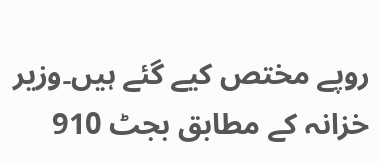روپے مختص کیے گئے ہیں۔وزیر خزانہ کے مطابق بجٹ 910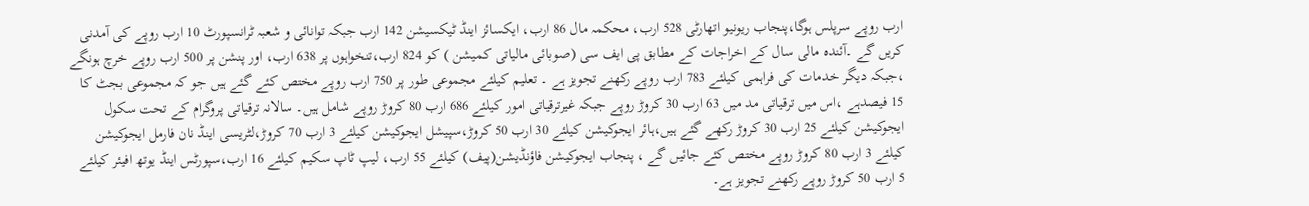ارب روپے سرپلس ہوگا،پنجاب ریونیو اتھارٹی 528 ارب، محکمہ مال 86 ارب، ایکسائز اینڈ ٹیکسیشن 142 ارب جبکہ توانائی و شعبہ ٹرانسپورٹ 10 ارب روپے کی آمدنی کریں گے ۔آئندہ مالی سال کے اخراجات کے مطابق پی ایف سی (صوبائی مالیاتی کمیشن ) کو 824 ارب،تنخواہوں پر 638 ارب، اور پنشن پر 500 ارب روپے خرچ ہونگے ،جبکہ دیگر خدمات کی فراہمی کیلئے 783 ارب روپے رکھنے تجویز ہے ۔ تعلیم کیلئے مجموعی طور پر 750 ارب روپے مختص کئے گئے ہیں جو کہ مجموعی بجٹ کا 15 فیصدہے ،اس میں ترقیاتی مد میں 63 ارب 30 کروڑ روپے جبکہ غیرترقیاتی امور کیلئے 686 ارب 80 کروڑ روپے شامل ہیں۔ سالانہ ترقیاتی پروگرام کے تحت سکول ایجوکیشن کیلئے 25 ارب 30 کروڑ رکھے گئے ہیں،ہائر ایجوکیشن کیلئے 30 ارب 50 کروڑ،سپیشل ایجوکیشن کیلئے 3 ارب 70 کروڑ،لٹریسی اینڈ نان فارمل ایجوکیشن کیلئے 3 ارب 80 کروڑ روپے مختص کئے جائیں گے ، پنجاب ایجوکیشن فاؤنڈیشن(پیف) کیلئے 55 ارب، لیپ ٹاپ سکیم کیلئے 16 ارب،سپورٹس اینڈ یوتھ افیئر کیلئے 5 ارب 50 کروڑ روپے رکھنے تجویز ہے۔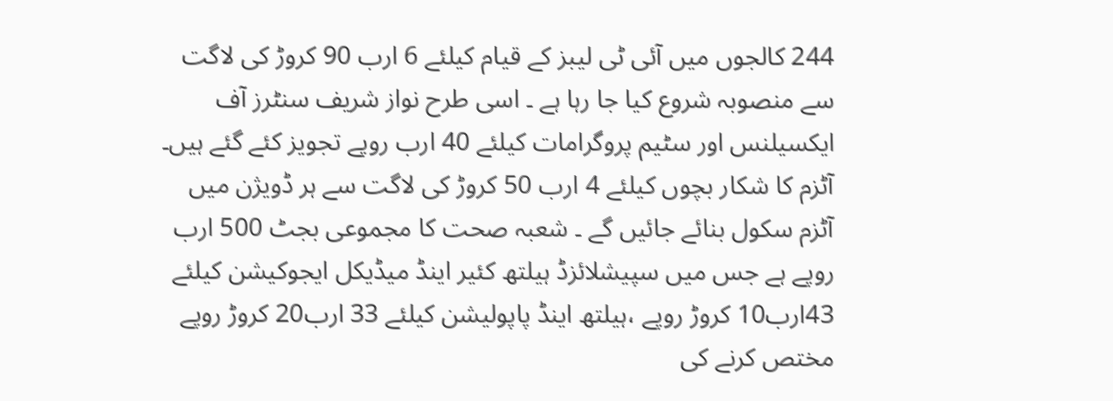244 کالجوں میں آئی ٹی لیبز کے قیام کیلئے 6 ارب 90 کروڑ کی لاگت سے منصوبہ شروع کیا جا رہا ہے ۔ اسی طرح نواز شریف سنٹرز آف ایکسیلنس اور سٹیم پروگرامات کیلئے 40 ارب روپے تجویز کئے گئے ہیں۔ آٹزم کا شکار بچوں کیلئے 4 ارب 50 کروڑ کی لاگت سے ہر ڈویژن میں آٹزم سکول بنائے جائیں گے ۔ شعبہ صحت کا مجموعی بجٹ 500 ارب روپے ہے جس میں سپیشلائزڈ ہیلتھ کئیر اینڈ میڈیکل ایجوکیشن کیلئے 43ارب10 کروڑ روپے ،ہیلتھ اینڈ پاپولیشن کیلئے 33 ارب20 کروڑ روپے مختص کرنے کی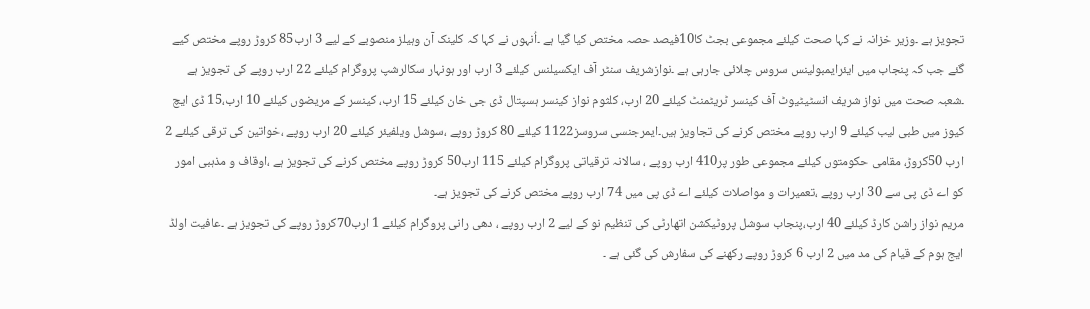تجویز ہے ۔وزیر خزانہ نے کہا صحت کیلئے مجموعی بجٹ کا10فیصد حصہ مختص کیا گیا ہے ۔اُنہوں نے کہا کہ کلینک آن وہیلز منصوبے کے لیے 3 ارب85 کروڑ روپے مختص کیے گئے جب کہ پنجاب میں ایئرایمبولینس سروس چلائی جارہی ہے ۔نوازشریف سنٹر آف ایکسیلنس کیلئے 3 ارب اور ہونہار سکالرشپ پروگرام کیلئے 22 ارب روپے کی تجویز ہے ۔شعبہ صحت میں نواز شریف انسٹیٹیوٹ آف کینسر ٹریٹمنٹ کیلئے 20 ارب، کلثوم نواز کینسر ہسپتال ڈی جی خان کیلئے 15 ارب، کینسر کے مریضوں کیلئے 10 ارب،15 ڈی ایچ کیوز میں طبی لیب کیلئے 9 ارب روپے مختص کرنے کی تجاویز ہیں۔ایمرجنسی سروسز1122 کیلئے 80 کروڑ روپے ،سوشل ویلفیئر کیلئے 20 ارب روپے ،خواتین کی ترقی کیلئے 2 ارب 50کروڑ، مقامی حکومتوں کیلئے مجموعی طور پر410 ارب روپے ، سالانہ ترقیاتی پروگرام کیلئے 115 ارب50 کروڑ روپے مختص کرنے کی تجویز ہے ،اوقاف و مذہبی امور کو اے ڈی پی سے 30 ارب روپے ،تعمیرات و مواصلات کیلئے اے ڈی پی میں 74 ارب روپے مختص کرنے کی تجویز ہے۔
مریم نواز راشن کارڈ کیلئے 40 ارب،پنجاب سوشل پروٹیکشن اتھارٹی کی تنظیم نو کے لیے 2 ارب روپے ، دھی رانی پروگرام کیلئے 1 ارب70کروڑ روپے کی تجویز ہے ۔عافیت اولڈ ایج ہوم کے قیام کی مد میں 2 ارب 6 کروڑ روپے رکھنے کی سفارش کی گئی ہے ۔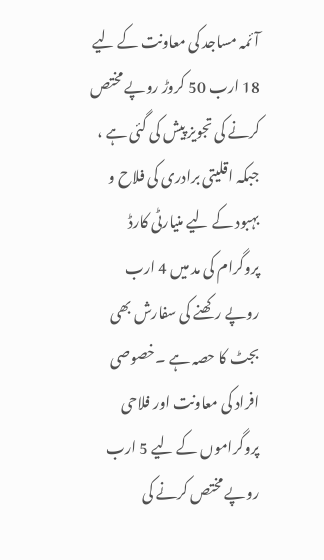آئمہ مساجد کی معاونت کے لیے 18 ارب 50 کروڑ روپے مختص کرنے کی تجویز پیش کی گئی ہے ، جبکہ اقلیتی برادری کی فلاح و بہبود کے لیے منیارٹی کارڈ پروگرام کی مد میں 4 ارب روپے رکھنے کی سفارش بھی بجٹ کا حصہ ہے ۔خصوصی افراد کی معاونت اور فلاحی پروگراموں کے لیے 5 ارب روپے مختص کرنے کی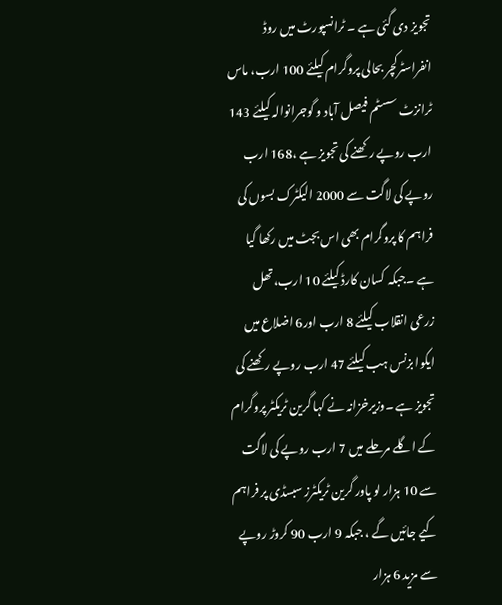تجویز دی گئی ہے ۔ ٹرانسپورٹ میں روڈ انفراسٹرکچر بحالی پروگرام کیلئے 100 ارب، ماس ٹرانزٹ سسٹم فیصل آباد و گوجرانوالہ کیلئے 143 ارب روپے رکھنے کی تجویز ہے ،168 ارب روپے کی لاگت سے 2000 الیکٹرک بسوں کی فراہم کا پروگرام بھی اس بجٹ میں رکھا گیا ہے ۔جبکہ کسان کارڈ کیلئے 10 ارب،تھل زرعی انقلاب کیلئے 8 ارب اور6 اضلاع میں ایکوا بزنس ہب کیلئے 47 ارب روپے رکھنے کی تجویز ہے ۔وزیرخزانہ نے کہا گرین ٹریکٹر پروگرام کے اگلے مرحلے میں 7 ارب روپے کی لاگت سے 10 ہزار لو پاور گرین ٹریکٹرز سبسڈی پر فراہم کیے جائیں گے ، جبکہ 9 ارب 90 کروڑ روپے سے مزید 6 ہزار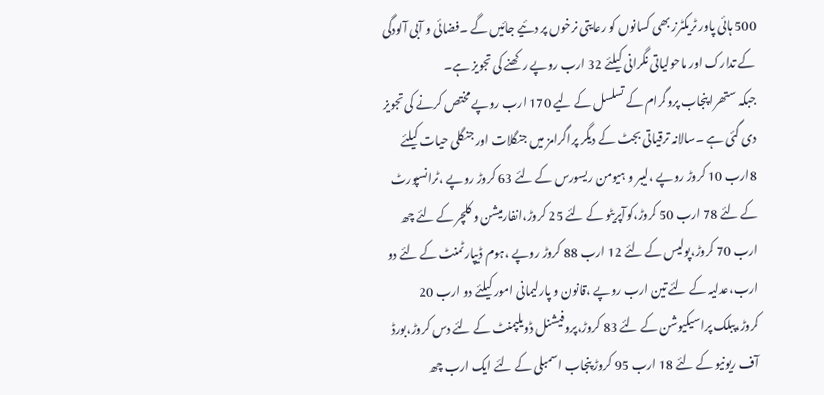500 ہائی پاور ٹریکٹرز بھی کسانوں کو رعایتی نرخوں پر دئیے جائیں گے ۔فضائی و آبی آلودگی کے تدارک اور ماحولیاتی نگرانی کیلئے 32 ارب روپے رکھنے کی تجویز ہے۔
جبکہ ستھرا پنجاب پروگرام کے تسلسل کے لیے 170 ارب روپے مختص کرنے کی تجویز دی گئی ہے ۔سالانہ ترقیاتی بجٹ کے دیگر پراگرامز میں جنگلات اور جنگلی حیات کیلئے 8ارب 10 کروڑ روپے ،لیبر و ہیومن ریسورس کے لئے 63 کروڑ روپے ،ٹرانسپورٹ کے لئے 78 ارب 50 کروڑ،کوآپریٹو کے لئے 25 کروڑ،انفارمیشن و کلچر کے لئے چھ ارب 70 کروڑ،پولیس کے لئے 12 ارب 88 کروڑ روپے ،ہوم ڈیپارٹمنٹ کے لئے دو ارب،عدلیہ کے لئے تین ارب روپے ،قانون و پارلیمانی امور کیلئے دو ارب 20 کروڑ،پبلک پراسیکیوشن کے لئے 83 کروڑ،پروفیشنل ڈویلپمنٹ کے لئے دس کروڑ،بورڈ آف ریونیو کے لئے 18 ارب 95 کروڑ پنجاب اسمبلی کے لئے ایک ارب چھ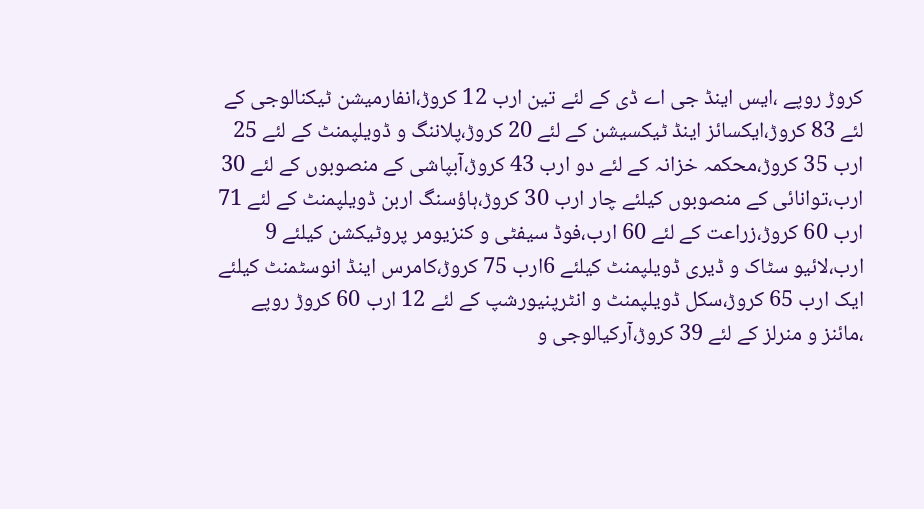کروڑ روپے ،ایس اینڈ جی اے ڈی کے لئے تین ارب 12 کروڑ،انفارمیشن ٹیکنالوجی کے لئے 83 کروڑ،ایکسائز اینڈ ٹیکسیشن کے لئے 20 کروڑ،پلاننگ و ڈویلپمنٹ کے لئے 25 ارب 35 کروڑ،محکمہ خزانہ کے لئے دو ارب 43 کروڑ،آبپاشی کے منصوبوں کے لئے 30 ارب،توانائی کے منصوبوں کیلئے چار ارب 30 کروڑ،ہاؤسنگ اربن ڈویلپمنٹ کے لئے 71 ارب 60 کروڑ،زراعت کے لئے 60 ارب،فوڈ سیفٹی و کنزیومر پروٹیکشن کیلئے 9 ارب،لائیو سٹاک و ڈیری ڈویلپمنٹ کیلئے 6ارب 75 کروڑ،کامرس اینڈ انوسٹمنٹ کیلئے ایک ارب 65 کروڑ،سکل ڈویلپمنٹ و انٹرپنیورشپ کے لئے 12 ارب 60 کروڑ روپے ،مائنز و منرلز کے لئے 39 کروڑ،آرکیالوجی و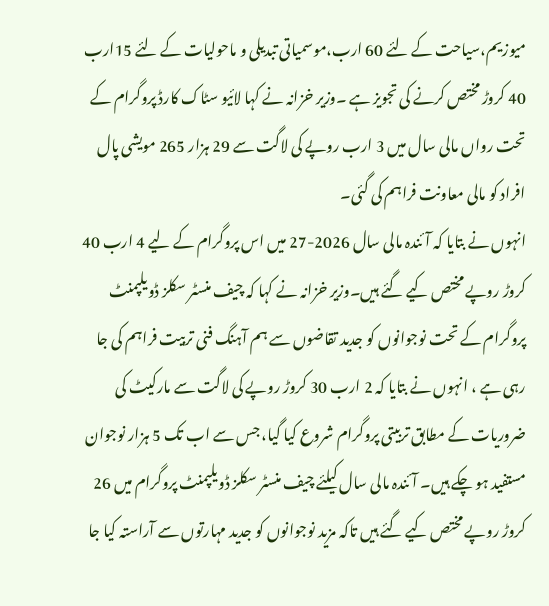میوزیم،سیاحت کے لئے 60 ارب،موسمیاتی تبدیلی و ماحولیات کے لئے 15ارب 40 کروڑ مختص کرنے کی تجویز ہے ۔وزیر خزانہ نے کہا لائیو سٹاک کارڈ پروگرام کے تحت رواں مالی سال میں 3 ارب روپے کی لاگت سے 29 ہزار 265 مویشی پال افراد کو مالی معاونت فراہم کی گئی۔
انہوں نے بتایا کہ آئندہ مالی سال 2026-27 میں اس پروگرام کے لیے 4 ارب 40 کروڑ روپے مختص کیے گئے ہیں۔وزیر خزانہ نے کہا کہ چیف منسٹر سکلز ڈویلپمنٹ پروگرام کے تحت نوجوانوں کو جدید تقاضوں سے ہم آہنگ فنی تربیت فراہم کی جا رہی ہے ، انہوں نے بتایا کہ 2 ارب 30 کروڑ روپے کی لاگت سے مارکیٹ کی ضروریات کے مطابق تربیتی پروگرام شروع کیا گیا، جس سے اب تک 5 ہزار نوجوان مستفید ہو چکے ہیں۔ آئندہ مالی سال کیلئے چیف منسٹر سکلز ڈویلپمنٹ پروگرام میں 26 کروڑ روپے مختص کیے گئے ہیں تاکہ مزید نوجوانوں کو جدید مہارتوں سے آراستہ کیا جا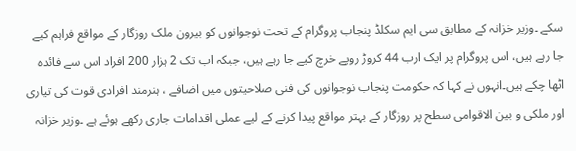سکے ۔وزیر خزانہ کے مطابق سی ایم سکلڈ پنجاب پروگرام کے تحت نوجوانوں کو بیرون ملک روزگار کے مواقع فراہم کیے جا رہے ہیں، اس پروگرام پر ایک ارب 44 کروڑ روپے خرچ کیے جا رہے ہیں، جبکہ اب تک 2 ہزار 200 افراد اس سے فائدہ اٹھا چکے ہیں۔انہوں نے کہا کہ حکومت پنجاب نوجوانوں کی فنی صلاحیتوں میں اضافے ، ہنرمند افرادی قوت کی تیاری اور ملکی و بین الاقوامی سطح پر روزگار کے بہتر مواقع پیدا کرنے کے لیے عملی اقدامات جاری رکھے ہوئے ہے ۔وزیر خزانہ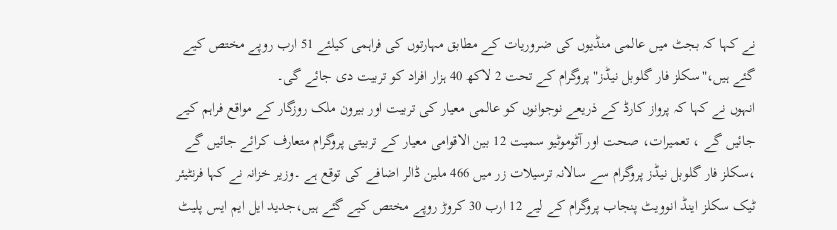نے کہا کہ بجٹ میں عالمی منڈیوں کی ضروریات کے مطابق مہارتوں کی فراہمی کیلئے 51 ارب روپے مختص کیے گئے ہیں،"سکلز فار گلوبل نیڈز" پروگرام کے تحت 2 لاکھ 40 ہزار افراد کو تربیت دی جائے گی۔
انہوں نے کہا کہ پرواز کارڈ کے ذریعے نوجوانوں کو عالمی معیار کی تربیت اور بیرون ملک روزگار کے مواقع فراہم کیے جائیں گے ، تعمیرات، صحت اور آٹوموٹیو سمیت 12 بین الاقوامی معیار کے تربیتی پروگرام متعارف کرائے جائیں گے ،سکلز فار گلوبل نیڈز پروگرام سے سالانہ ترسیلات زر میں 466 ملین ڈالر اضافے کی توقع ہے ۔وزیر خزانہ نے کہا فرنٹیئر ٹیک سکلز اینڈ انوویٹ پنجاب پروگرام کے لیے 12 ارب 30 کروڑ روپے مختص کیے گئے ہیں،جدید ایل ایم ایس پلیٹ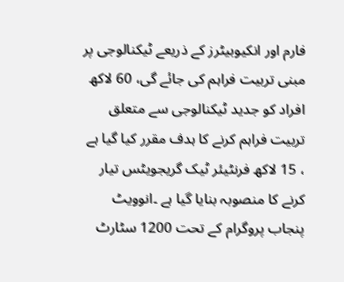فارم اور انکیوبیٹرز کے ذریعے ٹیکنالوجی پر مبنی تربیت فراہم کی جائے گی، 60 لاکھ افراد کو جدید ٹیکنالوجی سے متعلق تربیت فراہم کرنے کا ہدف مقرر کیا گیا ہے ، 15 لاکھ فرنٹیئر ٹیک گریجویٹس تیار کرنے کا منصوبہ بنایا گیا ہے ۔انوویٹ پنجاب پروگرام کے تحت 1200 سٹارٹ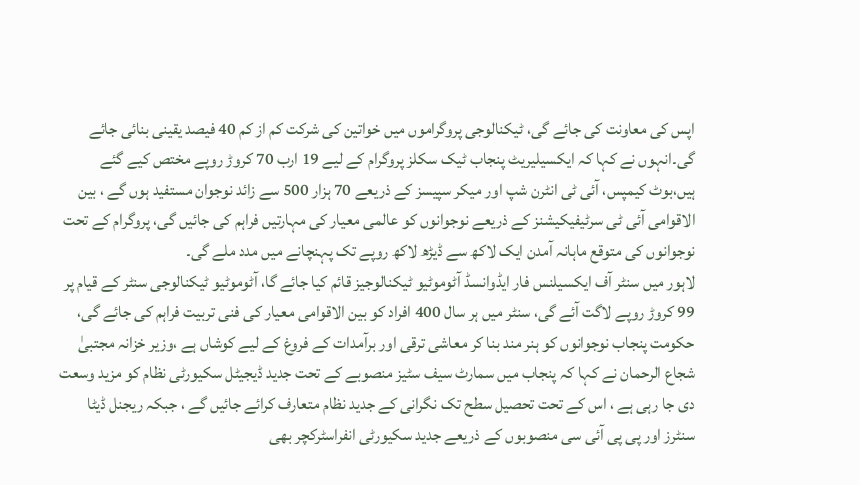اپس کی معاونت کی جائے گی، ٹیکنالوجی پروگراموں میں خواتین کی شرکت کم از کم 40 فیصد یقینی بنائی جائے گی۔انہوں نے کہا کہ ایکسیلیریٹ پنجاب ٹیک سکلز پروگرام کے لیے 19 ارب 70 کروڑ روپے مختص کیے گئے ہیں،بوٹ کیمپس، آئی ٹی انٹرن شپ اور میکر سپیسز کے ذریعے 70 ہزار 500 سے زائد نوجوان مستفید ہوں گے ، بین الاقوامی آئی ٹی سرٹیفیکیشنز کے ذریعے نوجوانوں کو عالمی معیار کی مہارتیں فراہم کی جائیں گی، پروگرام کے تحت نوجوانوں کی متوقع ماہانہ آمدن ایک لاکھ سے ڈیڑھ لاکھ روپے تک پہنچانے میں مدد ملے گی۔
لاہور میں سنٹر آف ایکسیلنس فار ایڈوانسڈ آٹوموٹیو ٹیکنالوجیز قائم کیا جائے گا، آٹوموٹیو ٹیکنالوجی سنٹر کے قیام پر 99 کروڑ روپے لاگت آئے گی، سنٹر میں ہر سال 400 افراد کو بین الاقوامی معیار کی فنی تربیت فراہم کی جائے گی، حکومت پنجاب نوجوانوں کو ہنر مند بنا کر معاشی ترقی اور برآمدات کے فروغ کے لیے کوشاں ہے ،وزیر خزانہ مجتبیٰ شجاع الرحمان نے کہا کہ پنجاب میں سمارٹ سیف سٹیز منصوبے کے تحت جدید ڈیجیٹل سکیورٹی نظام کو مزید وسعت دی جا رہی ہے ، اس کے تحت تحصیل سطح تک نگرانی کے جدید نظام متعارف کرائے جائیں گے ، جبکہ ریجنل ڈیٹا سنٹرز اور پی پی آئی سی منصوبوں کے ذریعے جدید سکیورٹی انفراسٹرکچر بھی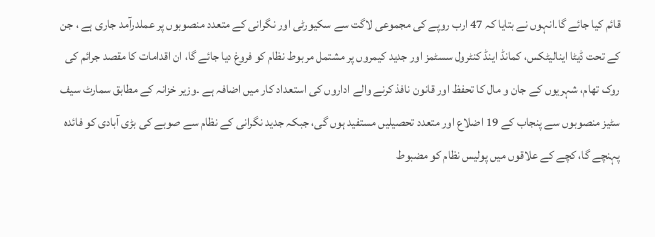قائم کیا جائے گا۔انہوں نے بتایا کہ 47 ارب روپے کی مجموعی لاگت سے سکیورٹی اور نگرانی کے متعدد منصوبوں پر عملدرآمد جاری ہے ، جن کے تحت ڈیٹا اینالیٹکس، کمانڈ اینڈ کنٹرول سسٹمز اور جدید کیمروں پر مشتمل مربوط نظام کو فروغ دیا جائے گا، ان اقدامات کا مقصد جرائم کی روک تھام، شہریوں کے جان و مال کا تحفظ اور قانون نافذ کرنے والے اداروں کی استعداد کار میں اضافہ ہے ۔وزیر خزانہ کے مطابق سمارٹ سیف سٹیز منصوبوں سے پنجاب کے 19 اضلاع اور متعدد تحصیلیں مستفید ہوں گی، جبکہ جدید نگرانی کے نظام سے صوبے کی بڑی آبادی کو فائدہ پہنچے گا، کچے کے علاقوں میں پولیس نظام کو مضبوط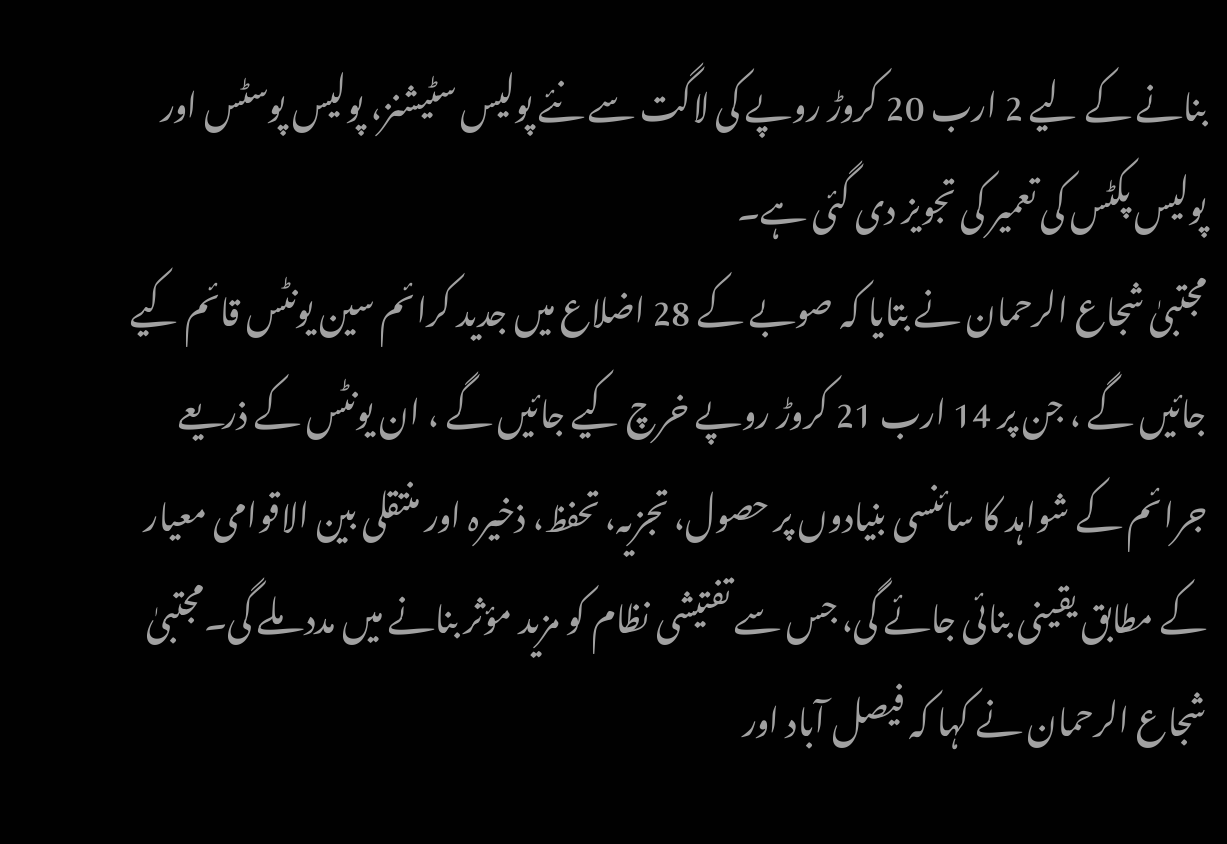بنانے کے لیے 2 ارب 20 کروڑ روپے کی لاگت سے نئے پولیس سٹیشنز، پولیس پوسٹس اور پولیس پکٹس کی تعمیر کی تجویز دی گئی ہے۔
مجتبیٰ شجاع الرحمان نے بتایا کہ صوبے کے 28 اضلاع میں جدید کرائم سین یونٹس قائم کیے جائیں گے ، جن پر 14 ارب 21 کروڑ روپے خرچ کیے جائیں گے ، ان یونٹس کے ذریعے جرائم کے شواہد کا سائنسی بنیادوں پر حصول، تجزیہ، تحفظ، ذخیرہ اور منتقلی بین الاقوامی معیار کے مطابق یقینی بنائی جائے گی، جس سے تفتیشی نظام کو مزید مؤثر بنانے میں مدد ملے گی۔مجتبیٰ شجاع الرحمان نے کہا کہ فیصل آباد اور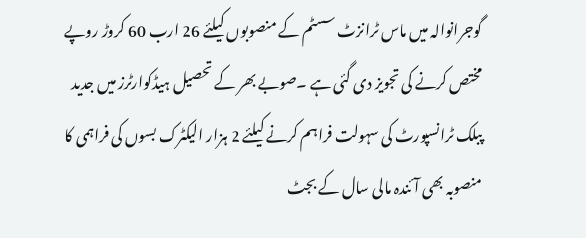گوجرانوالہ میں ماس ٹرانزٹ سسٹم کے منصوبوں کیلئے 26 ارب 60 کروڑ روپے مختص کرنے کی تجویز دی گئی ہے ۔صوبے بھر کے تحصیل ہیڈکوارٹرز میں جدید پبلک ٹرانسپورٹ کی سہولت فراہم کرنے کیلئے 2 ہزار الیکٹرک بسوں کی فراہمی کا منصوبہ بھی آئندہ مالی سال کے بجٹ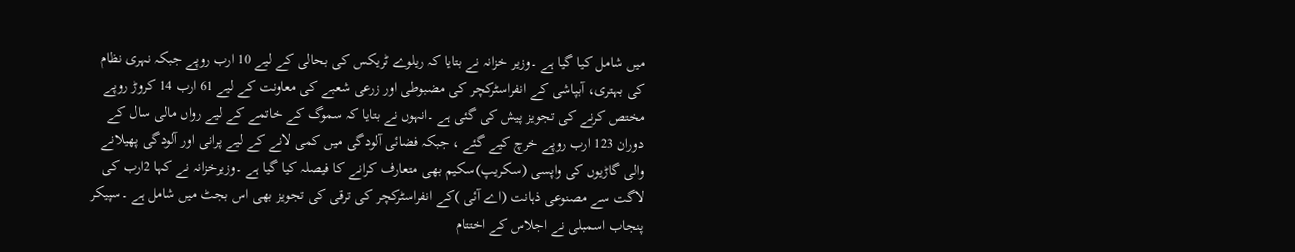میں شامل کیا گیا ہے ۔وزیر خزانہ نے بتایا کہ ریلوے ٹریکس کی بحالی کے لیے 10 ارب روپے جبکہ نہری نظام کی بہتری، آبپاشی کے انفراسٹرکچر کی مضبوطی اور زرعی شعبے کی معاونت کے لیے 61 ارب 14 کروڑ روپے مختص کرنے کی تجویز پیش کی گئی ہے ۔انہوں نے بتایا کہ سموگ کے خاتمے کے لیے رواں مالی سال کے دوران 123 ارب روپے خرچ کیے گئے ، جبکہ فضائی آلودگی میں کمی لانے کے لیے پرانی اور آلودگی پھیلانے والی گاڑیوں کی واپسی (سکریپ)سکیم بھی متعارف کرانے کا فیصلہ کیا گیا ہے ۔وزیرخزانہ نے کہا 2ارب کی لاگت سے مصنوعی ذہانت (اے آئی )کے انفراسٹرکچر کی ترقی کی تجویز بھی اس بجٹ میں شامل ہے ۔سپیکر پنجاب اسمبلی نے اجلاس کے اختتام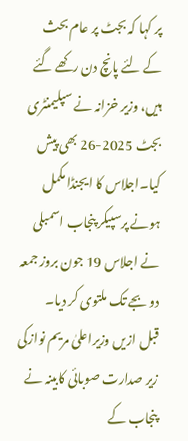پر کہا کہ بجٹ پر عام بحث کے لئے پانچ دن رکھے گئے ہیں، وزیر خزانہ نے سپلیمنٹری بجٹ 2025-26 بھی پیش کیا۔اجلاس کا ایجنڈا مکمل ہونے پرسپیکر پنجاب اسمبلی نے اجلاس 19 جون بروز جمعہ دو بجے تک ملتوی کر دیا۔
قبل ازیں وزیراعلیٰ مریم نوازکی زیر صدارت صوبائی کابینہ نے پنجاب کے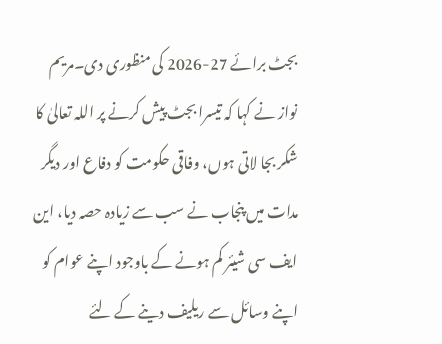بجٹ برائے 27-2026 کی منظوری دی۔مریم نواز نے کہا کہ تیسرا بجٹ پیش کرنے پر اللہ تعالیٰ کا شکر بجا لاتی ہوں، وفاقی حکومت کو دفاع اور دیگر مدات میں پنجاب نے سب سے زیادہ حصہ دیا، این ایف سی شیئر کم ہونے کے باوجود اپنے عوام کو اپنے وسائل سے ریلیف دینے کے لئے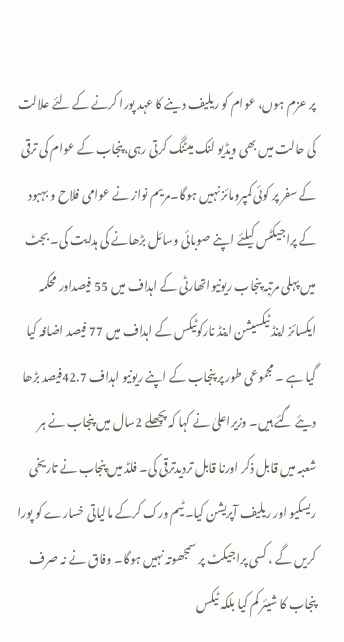پر عزم ہوں، عوام کو ریلیف دینے کا عہد پورا کرنے کے لئے علالت کی حالت میں بھی ویڈیو لنک میٹنگ کرتی رہی،پنجاب کے عوام کی ترقی کے سفر پر کوئی کمپرومائز نہیں ہوگا۔مریم نواز نے عوامی فلاح و بہبود کے پراجیکٹس کیلئے اپنے صوبائی وسائل بڑھانے کی ہدایت کی۔ بجٹ میں پہلی مرتبہ پنجاب ریونیواتھارٹی کے اہداف میں 55 فیصداور محکمہ ایکسائز اینڈ ٹیکسیشن اینڈ نارکوٹیکس کے اہداف میں 77 فیصد اضافہ کیا گیا ہے ۔ مجموعی طور پر پنجاب کے اپنے ریونیو اہداف 42.7فیصد بڑھا دیئے گئے ہیں۔ وزیراعلیٰ نے کہا کہ پچھلے 2سال میں پنجاب نے ہر شعبہ میں قابل ذکر اورنا قابل تردیدترقی کی۔ فلڈ میں پنجاب نے تاریخی ریسکیو اور ریلیف آپریشن کیا۔ ٹیم ورک کرکے مالیاتی خسارے کو پورا کریں گے ، کسی پراجیکٹ پر سمجھوتہ نہیں ہوگا۔ وفاق نے نہ صرف پنجاب کا شیئر کم کیا بلکہ ٹیکس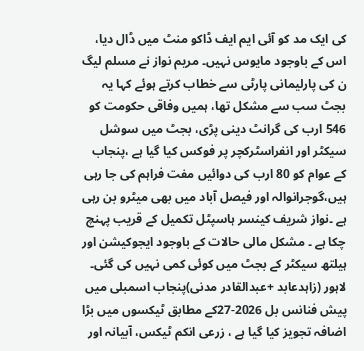کی ایک مد کو آئی ایم ایف ڈاکو منٹ میں ڈال دیا، اس کے باوجود مایوس نہیں۔ مریم نواز نے مسلم لیگ ن کی پارلیمانی پارٹی سے خطاب کرتے ہوئے کہا یہ بجٹ سب سے مشکل تھا، ہمیں وفاقی حکومت کو 546 ارب کی گرانٹ دینی پڑی، بجٹ میں سوشل سیکٹر اور انفراسٹرکچر پر فوکس کیا گیا ہے ،پنجاب کے عوام کو 80 ارب کی دوائیں مفت فراہم کی جا رہی ہیں،گوجرانوالہ اور فیصل آباد میں بھی میٹرو بن رہی ہے ۔نواز شریف کینسر ہاسپٹل تکمیل کے قریب پہنچ چکا ہے ۔ مشکل مالی حالات کے باوجود ایجوکیشن اور ہیلتھ سیکٹر کے بجٹ میں کوئی کمی نہیں کی گئی۔
لاہور (زاہدعابد +عبدالقادر مدنی)پنجاب اسمبلی میں پیش فنانس بل 2026-27کے مطابق ٹیکسوں میں بڑا اضافہ تجویز کیا گیا ہے ، زرعی انکم ٹیکس، آبیانہ اور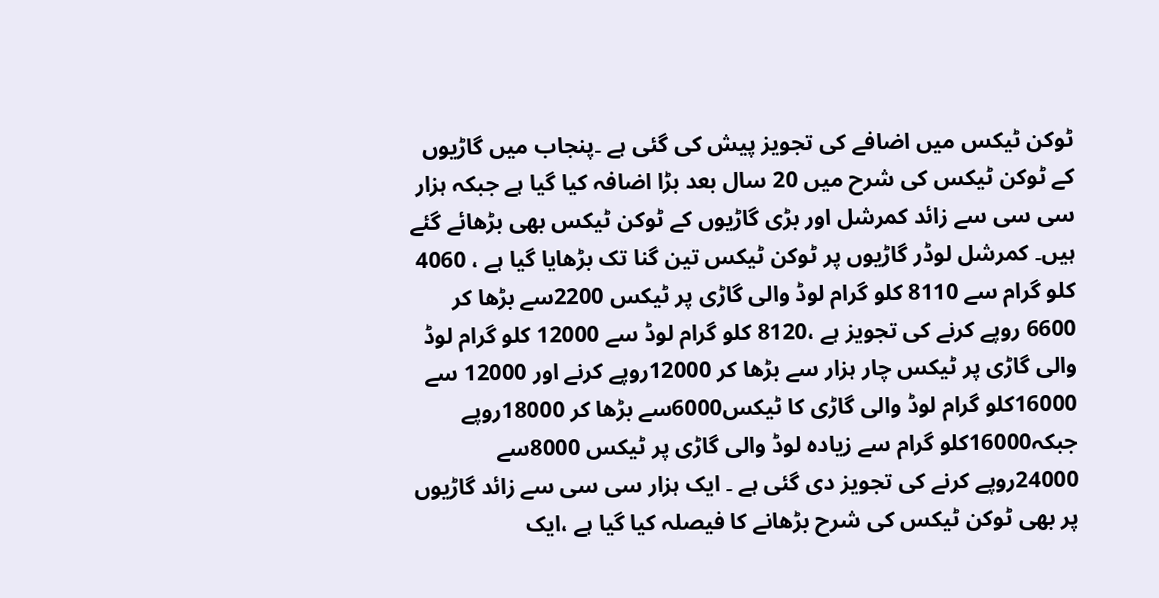ٹوکن ٹیکس میں اضافے کی تجویز پیش کی گئی ہے ۔پنجاب میں گاڑیوں کے ٹوکن ٹیکس کی شرح میں 20 سال بعد بڑا اضافہ کیا گیا ہے جبکہ ہزار سی سی سے زائد کمرشل اور بڑی گاڑیوں کے ٹوکن ٹیکس بھی بڑھائے گئے ہیں۔ کمرشل لوڈر گاڑیوں پر ٹوکن ٹیکس تین گنا تک بڑھایا گیا ہے ، 4060 کلو گرام سے 8110 کلو گرام لوڈ والی گاڑی پر ٹیکس 2200سے بڑھا کر 6600 روپے کرنے کی تجویز ہے ،8120 کلو گرام لوڈ سے 12000 کلو گرام لوڈ والی گاڑی پر ٹیکس چار ہزار سے بڑھا کر 12000روپے کرنے اور 12000 سے 16000کلو گرام لوڈ والی گاڑی کا ٹیکس6000سے بڑھا کر 18000روپے جبکہ16000کلو گرام سے زیادہ لوڈ والی گاڑی پر ٹیکس 8000سے 24000روپے کرنے کی تجویز دی گئی ہے ۔ ایک ہزار سی سی سے زائد گاڑیوں پر بھی ٹوکن ٹیکس کی شرح بڑھانے کا فیصلہ کیا گیا ہے ،ایک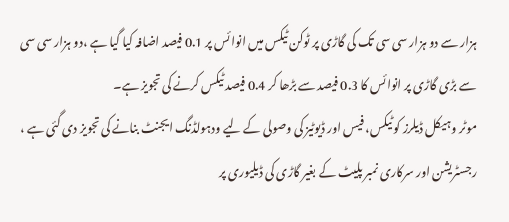ہزار سے دو ہزار سی سی تک کی گاڑی پر ٹوکن ٹیکس میں انوائس پر 0.1 فیصد اضافہ کیا گیا ہے ،دو ہزار سی سی سے بڑی گاڑی پر انوائس کا 0.3 فیصد سے بڑھا کر 0.4 فیصد ٹیکس کرنے کی تجویز ہے۔
موٹر وہیکل ڈیلرز کو ٹیکس، فیس اور ڈیوٹیز کی وصولی کے لیے ودہولڈنگ ایجنٹ بنانے کی تجویز دی گئی ہے ، رجسٹریشن اور سرکاری نمبر پلیٹ کے بغیر گاڑی کی ڈیلیوری پر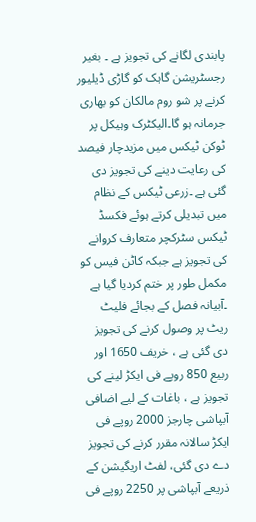پابندی لگانے کی تجویز ہے ۔ بغیر رجسٹریشن گاہک کو گاڑی ڈیلیور کرنے پر شو روم مالکان کو بھاری جرمانہ ہو گا۔الیکٹرک وہیکل پر ٹوکن ٹیکس میں مزیدچار فیصد کی رعایت دینے کی تجویز دی گئی ہے ۔زرعی ٹیکس کے نظام میں تبدیلی کرتے ہوئے فکسڈ ٹیکس سٹرکچر متعارف کروانے کی تجویز ہے جبکہ کاٹن فیس کو مکمل طور پر ختم کردیا گیا ہے ۔آبیانہ فصل کے بجائے فلیٹ ریٹ پر وصول کرنے کی تجویز دی گئی ہے ، خریف 1650 اور ربیع 850 روپے فی ایکڑ لینے کی تجویز ہے ، باغات کے لیے اضافی آبپاشی چارجز 2000 روپے فی ایکڑ سالانہ مقرر کرنے کی تجویز دے دی گئی، لفٹ اریگیشن کے ذریعے آبپاشی پر 2250 روپے فی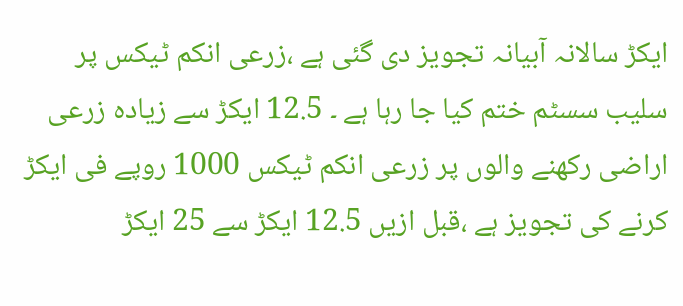ایکڑ سالانہ آبیانہ تجویز دی گئی ہے ،زرعی انکم ٹیکس پر سلیب سسٹم ختم کیا جا رہا ہے ۔ 12.5 ایکڑ سے زیادہ زرعی اراضی رکھنے والوں پر زرعی انکم ٹیکس 1000 روپے فی ایکڑ کرنے کی تجویز ہے ،قبل ازیں 12.5 ایکڑ سے 25 ایکڑ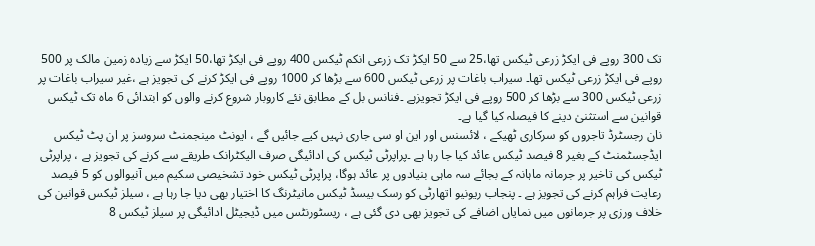تک 300 روپے فی ایکڑ زرعی ٹیکس تھا،25 سے 50 ایکڑ تک زرعی انکم ٹیکس 400 روپے فی ایکڑ تھا،50 ایکڑ سے زیادہ زمین مالک پر 500 روپے فی ایکڑ زرعی ٹیکس تھا۔ سیراب باغات پر زرعی ٹیکس 600 سے بڑھا کر 1000 روپے فی ایکڑ کرنے کی تجویز ہے ،غیر سیراب باغات پر زرعی ٹیکس 300 سے بڑھا کر 500 روپے فی ایکڑ تجویزہے ۔فنانس بل کے مطابق نئے کاروبار شروع کرنے والوں کو ابتدائی 6 ماہ تک ٹیکس قوانین سے استثنیٰ دینے کا فیصلہ کیا گیا ہے۔
نان رجسٹرڈ تاجروں کو سرکاری ٹھیکے ، لائسنس اور این او سی جاری نہیں کیے جائیں گے ، ایونٹ مینجمنٹ سروسز پر ان پٹ ٹیکس ایڈجسٹمنٹ کے بغیر 8 فیصد ٹیکس عائد کیا جا رہا ہے ۔پراپرٹی ٹیکس کی ادائیگی صرف الیکٹرانک طریقے سے کرنے کی تجویز ہے ، پراپرٹی ٹیکس کی تاخیر پر جرمانہ ماہانہ کے بجائے سہ ماہی بنیادوں پر عائد ہوگا، پراپرٹی ٹیکس خود تشخیصی سکیم میں آنیوالوں کو 5 فیصد رعایت فراہم کرنے کی تجویز ہے ۔ پنجاب ریونیو اتھارٹی کو رسک بیسڈ ٹیکس مانیٹرنگ کا اختیار بھی دیا جا رہا ہے ، سیلز ٹیکس قوانین کی خلاف ورزی پر جرمانوں میں نمایاں اضافے کی تجویز بھی دی گئی ہے ، ریسٹورنٹس میں ڈیجیٹل ادائیگی پر سیلز ٹیکس 8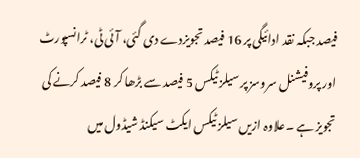فیصد جبکہ نقد ادائیگی پر 16 فیصد تجویزدے دی گئی، آئی ٹی، ٹرانسپورٹ اور پروفیشنل سروسز پر سیلز ٹیکس 5 فیصد سے بڑھا کر 8 فیصد کرنے کی تجویز ہے ۔علاوہ ازیں سیلز ٹیکس ایکٹ سیکنڈ شیڈول میں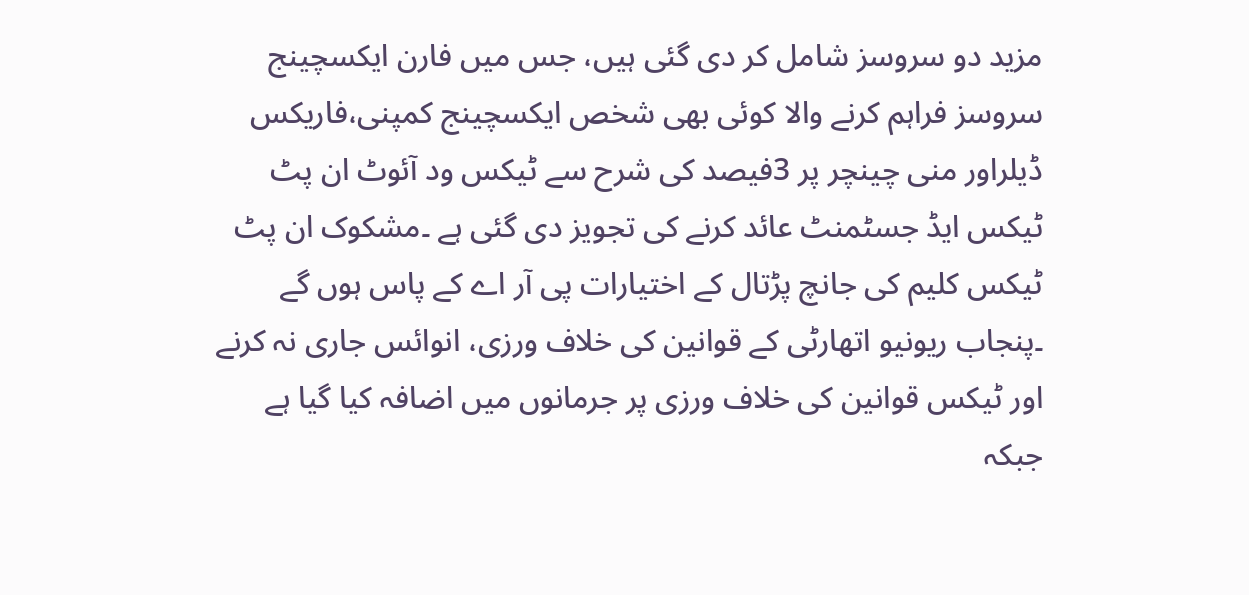مزید دو سروسز شامل کر دی گئی ہیں، جس میں فارن ایکسچینج سروسز فراہم کرنے والا کوئی بھی شخص ایکسچینج کمپنی،فاریکس ڈیلراور منی چینچر پر 3فیصد کی شرح سے ٹیکس ود آئوٹ ان پٹ ٹیکس ایڈ جسٹمنٹ عائد کرنے کی تجویز دی گئی ہے ۔مشکوک ان پٹ ٹیکس کلیم کی جانچ پڑتال کے اختیارات پی آر اے کے پاس ہوں گے ۔پنجاب ریونیو اتھارٹی کے قوانین کی خلاف ورزی، انوائس جاری نہ کرنے اور ٹیکس قوانین کی خلاف ورزی پر جرمانوں میں اضافہ کیا گیا ہے جبکہ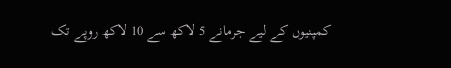کمپنیوں کے لیے جرمانے 5 لاکھ سے 10 لاکھ روپے تک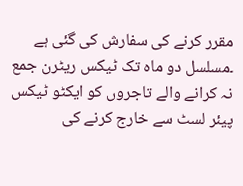مقرر کرنے کی سفارش کی گئی ہے ۔مسلسل دو ماہ تک ٹیکس ریٹرن جمع نہ کرانے والے تاجروں کو ایکٹو ٹیکس پیئر لسٹ سے خارج کرنے کی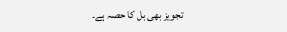تجویز بھی بل کا حصہ ہے۔